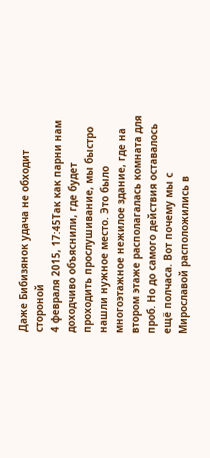Даже Бибизянок удача не обходит стороной
4 февраля 2015, 17:45Так как парни нам доходчиво объяснили, где будет проходить прослушивание, мы быстро нашли нужное место. Это было многоэтажное нежилое здание, где на втором этаже располагалась комната для проб. Но до самого действия оставалось ещё полчаса. Вот почему мы с Мирославой расположились в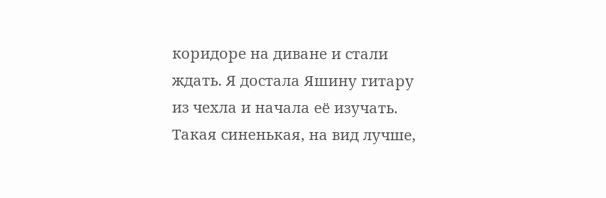коридоре на диване и стали ждать. Я достала Яшину гитару из чехла и начала её изучать. Такая синенькая, на вид лучше,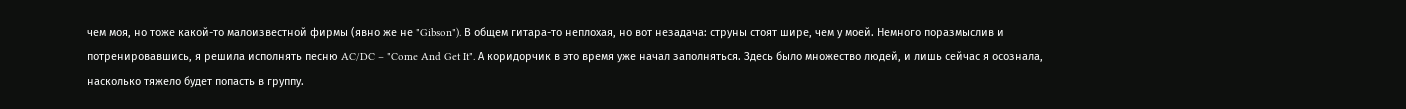чем моя, но тоже какой-то малоизвестной фирмы (явно же не "Gibson"). В общем гитара-то неплохая, но вот незадача: струны стоят шире, чем у моей. Немного поразмыслив и потренировавшись, я решила исполнять песню AC/DC – "Come And Get It". А коридорчик в это время уже начал заполняться. Здесь было множество людей, и лишь сейчас я осознала, насколько тяжело будет попасть в группу.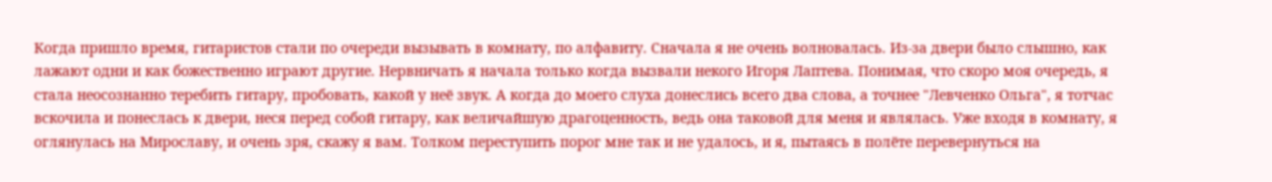Когда пришло время, гитаристов стали по очереди вызывать в комнату, по алфавиту. Сначала я не очень волновалась. Из-за двери было слышно, как лажают одни и как божественно играют другие. Нервничать я начала только когда вызвали некого Игоря Лаптева. Понимая, что скоро моя очередь, я стала неосознанно теребить гитару, пробовать, какой у неё звук. А когда до моего слуха донеслись всего два слова, а точнее "Левченко Ольга", я тотчас вскочила и понеслась к двери, неся перед собой гитару, как величайшую драгоценность, ведь она таковой для меня и являлась. Уже входя в комнату, я оглянулась на Мирославу, и очень зря, скажу я вам. Толком переступить порог мне так и не удалось, и я, пытаясь в полёте перевернуться на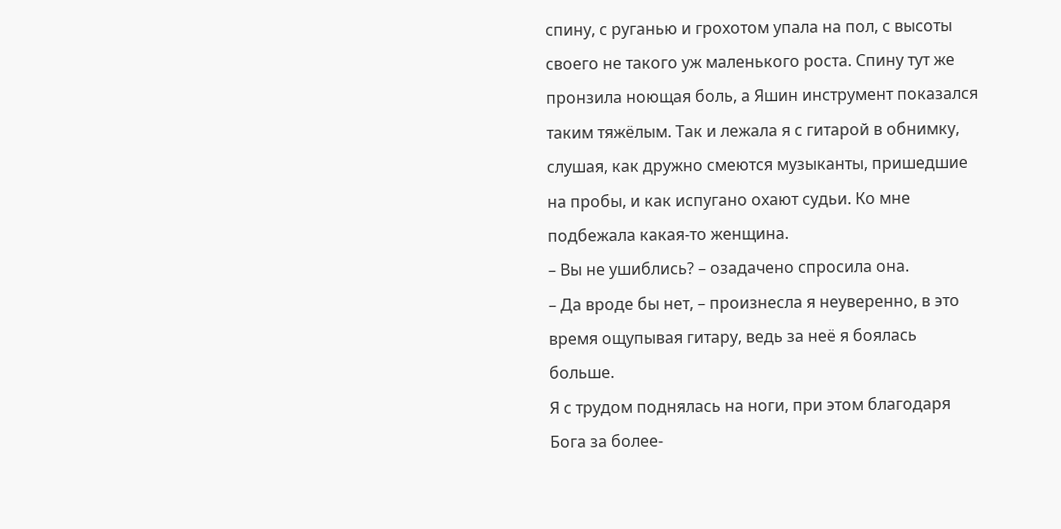спину, с руганью и грохотом упала на пол, с высоты своего не такого уж маленького роста. Спину тут же пронзила ноющая боль, а Яшин инструмент показался таким тяжёлым. Так и лежала я с гитарой в обнимку, слушая, как дружно смеются музыканты, пришедшие на пробы, и как испугано охают судьи. Ко мне подбежала какая-то женщина.
– Вы не ушиблись? – озадачено спросила она.
– Да вроде бы нет, – произнесла я неуверенно, в это время ощупывая гитару, ведь за неё я боялась больше.
Я с трудом поднялась на ноги, при этом благодаря Бога за более-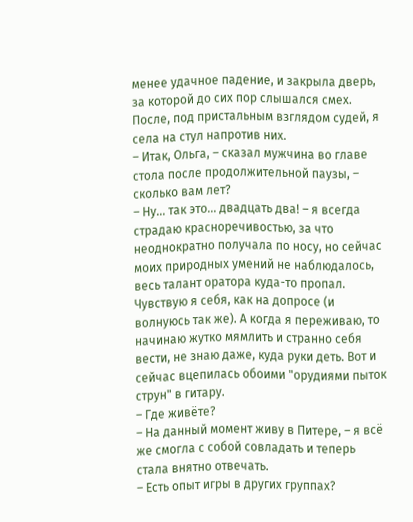менее удачное падение, и закрыла дверь, за которой до сих пор слышался смех. После, под пристальным взглядом судей, я села на стул напротив них.
– Итак, Ольга, – сказал мужчина во главе стола после продолжительной паузы, – сколько вам лет?
– Ну... так это... двадцать два! – я всегда страдаю красноречивостью, за что неоднократно получала по носу, но сейчас моих природных умений не наблюдалось, весь талант оратора куда-то пропал.
Чувствую я себя, как на допросе (и волнуюсь так же). А когда я переживаю, то начинаю жутко мямлить и странно себя вести, не знаю даже, куда руки деть. Вот и сейчас вцепилась обоими "орудиями пыток струн" в гитару.
– Где живёте?
– На данный момент живу в Питере, – я всё же смогла с собой совладать и теперь стала внятно отвечать.
– Есть опыт игры в других группах?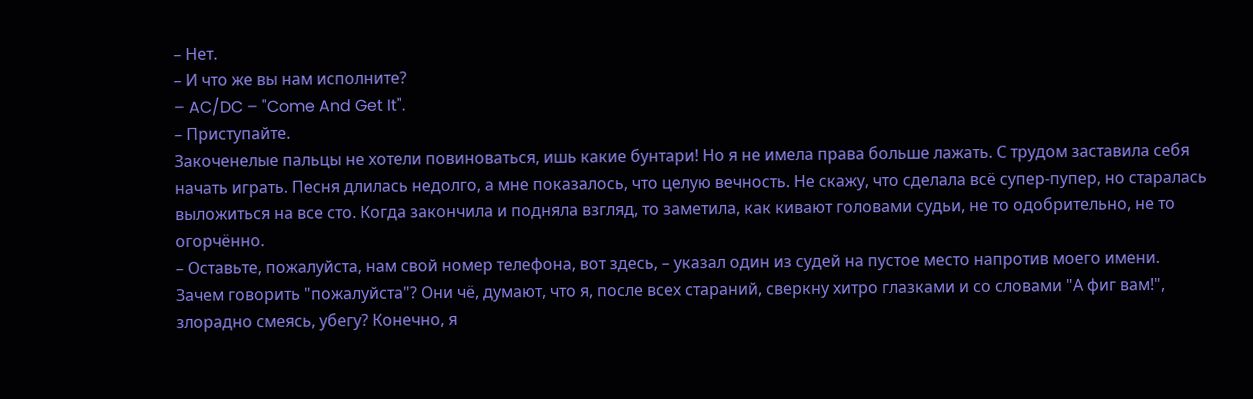– Нет.
– И что же вы нам исполните?
– AC/DC – "Come And Get It".
– Приступайте.
Закоченелые пальцы не хотели повиноваться, ишь какие бунтари! Но я не имела права больше лажать. С трудом заставила себя начать играть. Песня длилась недолго, а мне показалось, что целую вечность. Не скажу, что сделала всё супер-пупер, но старалась выложиться на все сто. Когда закончила и подняла взгляд, то заметила, как кивают головами судьи, не то одобрительно, не то огорчённо.
– Оставьте, пожалуйста, нам свой номер телефона, вот здесь, – указал один из судей на пустое место напротив моего имени.
Зачем говорить "пожалуйста"? Они чё, думают, что я, после всех стараний, сверкну хитро глазками и со словами "А фиг вам!", злорадно смеясь, убегу? Конечно, я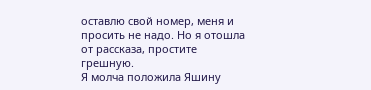оставлю свой номер, меня и просить не надо. Но я отошла от рассказа, простите грешную.
Я молча положила Яшину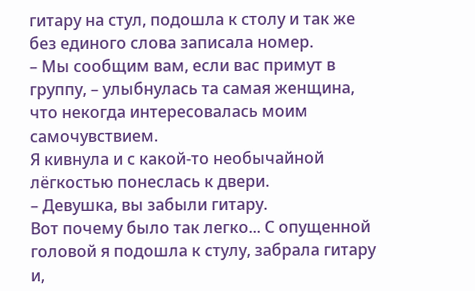гитару на стул, подошла к столу и так же без единого слова записала номер.
– Мы сообщим вам, если вас примут в группу, – улыбнулась та самая женщина, что некогда интересовалась моим самочувствием.
Я кивнула и с какой-то необычайной лёгкостью понеслась к двери.
– Девушка, вы забыли гитару.
Вот почему было так легко... С опущенной головой я подошла к стулу, забрала гитару и,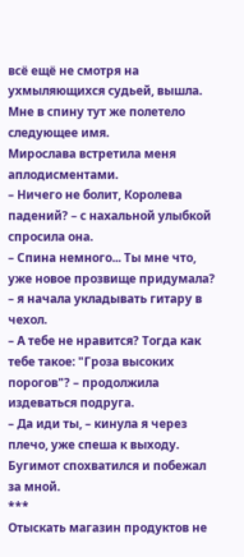всё ещё не смотря на ухмыляющихся судьей, вышла. Мне в спину тут же полетело следующее имя.
Мирослава встретила меня аплодисментами.
– Ничего не болит, Королева падений? – с нахальной улыбкой спросила она.
– Спина немного... Ты мне что, уже новое прозвище придумала? – я начала укладывать гитару в чехол.
– А тебе не нравится? Тогда как тебе такое: "Гроза высоких порогов"? – продолжила издеваться подруга.
– Да иди ты, – кинула я через плечо, уже спеша к выходу.
Бугимот спохватился и побежал за мной.
***
Отыскать магазин продуктов не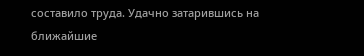составило труда. Удачно затарившись на ближайшие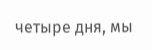четыре дня, мы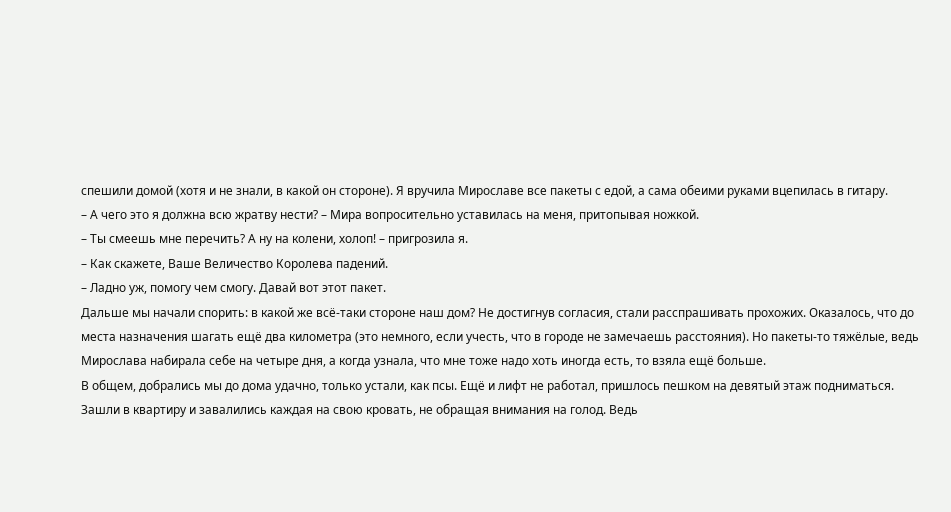спешили домой (хотя и не знали, в какой он стороне). Я вручила Мирославе все пакеты с едой, а сама обеими руками вцепилась в гитару.
– А чего это я должна всю жратву нести? – Мира вопросительно уставилась на меня, притопывая ножкой.
– Ты смеешь мне перечить? А ну на колени, холоп! – пригрозила я.
– Как скажете, Ваше Величество Королева падений.
– Ладно уж, помогу чем смогу. Давай вот этот пакет.
Дальше мы начали спорить: в какой же всё-таки стороне наш дом? Не достигнув согласия, стали расспрашивать прохожих. Оказалось, что до места назначения шагать ещё два километра (это немного, если учесть, что в городе не замечаешь расстояния). Но пакеты-то тяжёлые, ведь Мирослава набирала себе на четыре дня, а когда узнала, что мне тоже надо хоть иногда есть, то взяла ещё больше.
В общем, добрались мы до дома удачно, только устали, как псы. Ещё и лифт не работал, пришлось пешком на девятый этаж подниматься. Зашли в квартиру и завалились каждая на свою кровать, не обращая внимания на голод. Ведь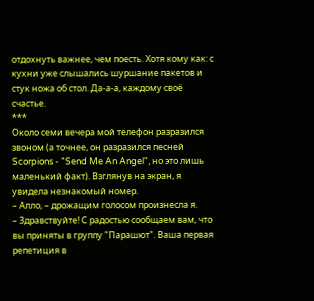отдохнуть важнее, чем поесть. Хотя кому как: с кухни уже слышались шуршание пакетов и стук ножа об стол. Да-а-а, каждому своё счастье.
***
Около семи вечера мой телефон разразился звоном (а точнее, он разразился песней Scorpions - "Send Me An Angel", но это лишь маленький факт). Взглянув на экран, я увидела незнакомый номер.
– Алло, – дрожащим голосом произнесла я.
– Здравствуйте! С радостью сообщаем вам, что вы приняты в группу "Парашют". Ваша первая репетиция в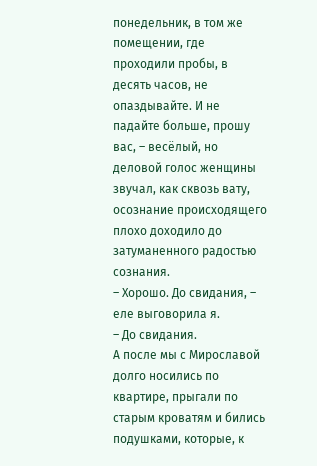понедельник, в том же помещении, где проходили пробы, в десять часов, не опаздывайте. И не падайте больше, прошу вас, – весёлый, но деловой голос женщины звучал, как сквозь вату, осознание происходящего плохо доходило до затуманенного радостью сознания.
– Хорошо. До свидания, – еле выговорила я.
– До свидания.
А после мы с Мирославой долго носились по квартире, прыгали по старым кроватям и бились подушками, которые, к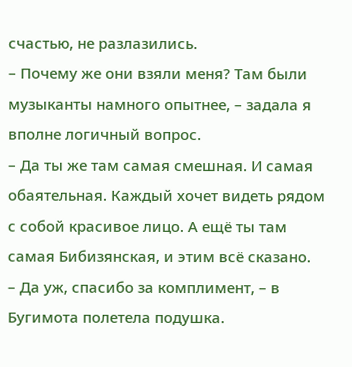счастью, не разлазились.
– Почему же они взяли меня? Там были музыканты намного опытнее, – задала я вполне логичный вопрос.
– Да ты же там самая смешная. И самая обаятельная. Каждый хочет видеть рядом с собой красивое лицо. А ещё ты там самая Бибизянская, и этим всё сказано.
– Да уж, спасибо за комплимент, – в Бугимота полетела подушка.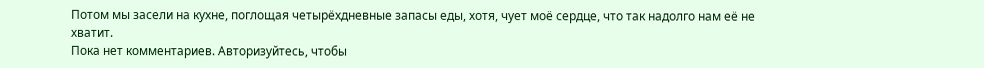Потом мы засели на кухне, поглощая четырёхдневные запасы еды, хотя, чует моё сердце, что так надолго нам её не хватит.
Пока нет комментариев. Авторизуйтесь, чтобы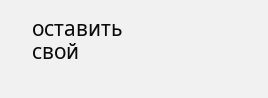оставить свой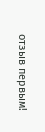отзыв первым!